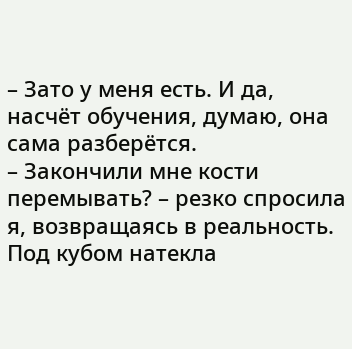– Зато у меня есть. И да, насчёт обучения, думаю, она сама разберётся.
– Закончили мне кости перемывать? – резко спросила я, возвращаясь в реальность. Под кубом натекла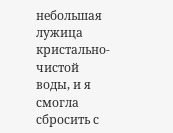небольшая лужица кристально-чистой воды, и я смогла сбросить с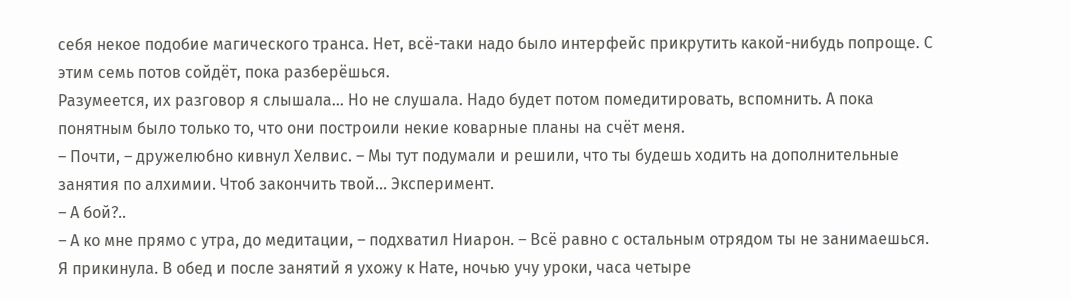себя некое подобие магического транса. Нет, всё-таки надо было интерфейс прикрутить какой-нибудь попроще. С этим семь потов сойдёт, пока разберёшься.
Разумеется, их разговор я слышала... Но не слушала. Надо будет потом помедитировать, вспомнить. А пока понятным было только то, что они построили некие коварные планы на счёт меня.
– Почти, – дружелюбно кивнул Хелвис. – Мы тут подумали и решили, что ты будешь ходить на дополнительные занятия по алхимии. Чтоб закончить твой... Эксперимент.
– А бой?..
– А ко мне прямо с утра, до медитации, – подхватил Ниарон. – Всё равно с остальным отрядом ты не занимаешься.
Я прикинула. В обед и после занятий я ухожу к Нате, ночью учу уроки, часа четыре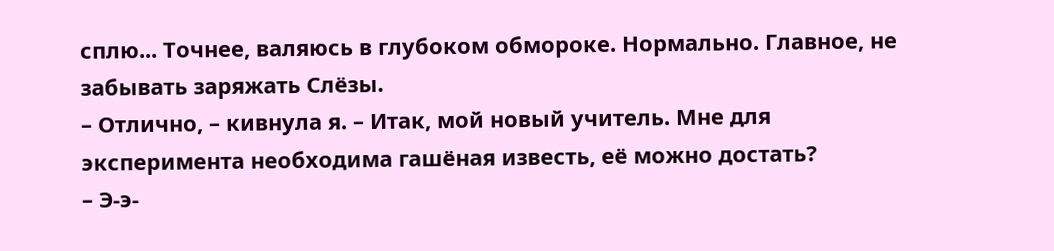сплю... Точнее, валяюсь в глубоком обмороке. Нормально. Главное, не забывать заряжать Слёзы.
– Отлично, – кивнула я. – Итак, мой новый учитель. Мне для эксперимента необходима гашёная известь, её можно достать?
– Э-э-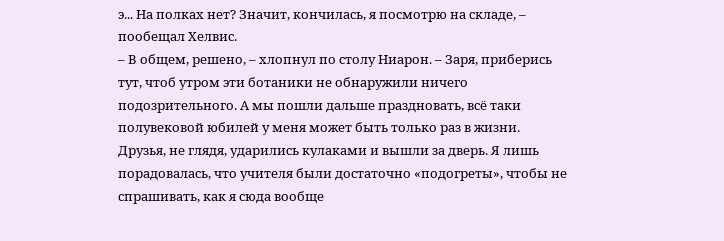э... На полках нет? Значит, кончилась, я посмотрю на складе, – пообещал Хелвис.
– В общем, решено, – хлопнул по столу Ниарон. – Заря, приберись тут, чтоб утром эти ботаники не обнаружили ничего подозрительного. А мы пошли дальше праздновать, всё таки полувековой юбилей у меня может быть только раз в жизни.
Друзья, не глядя, ударились кулаками и вышли за дверь. Я лишь порадовалась, что учителя были достаточно «подогреты», чтобы не спрашивать, как я сюда вообще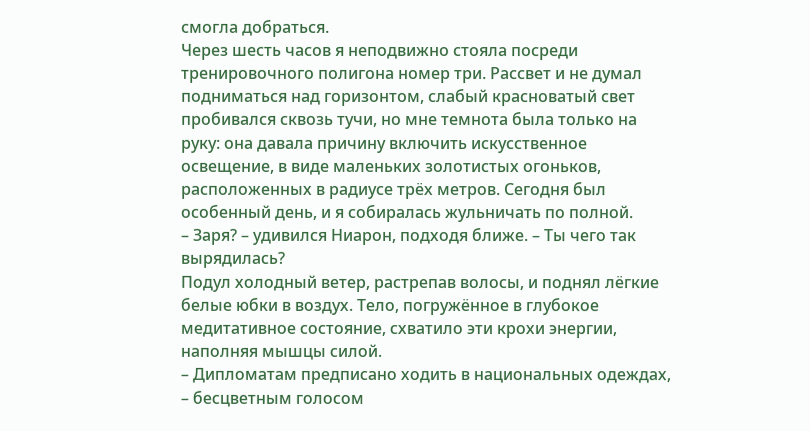смогла добраться.
Через шесть часов я неподвижно стояла посреди тренировочного полигона номер три. Рассвет и не думал подниматься над горизонтом, слабый красноватый свет пробивался сквозь тучи, но мне темнота была только на руку: она давала причину включить искусственное освещение, в виде маленьких золотистых огоньков, расположенных в радиусе трёх метров. Сегодня был особенный день, и я собиралась жульничать по полной.
– Заря? – удивился Ниарон, подходя ближе. – Ты чего так вырядилась?
Подул холодный ветер, растрепав волосы, и поднял лёгкие белые юбки в воздух. Тело, погружённое в глубокое медитативное состояние, схватило эти крохи энергии, наполняя мышцы силой.
– Дипломатам предписано ходить в национальных одеждах, – бесцветным голосом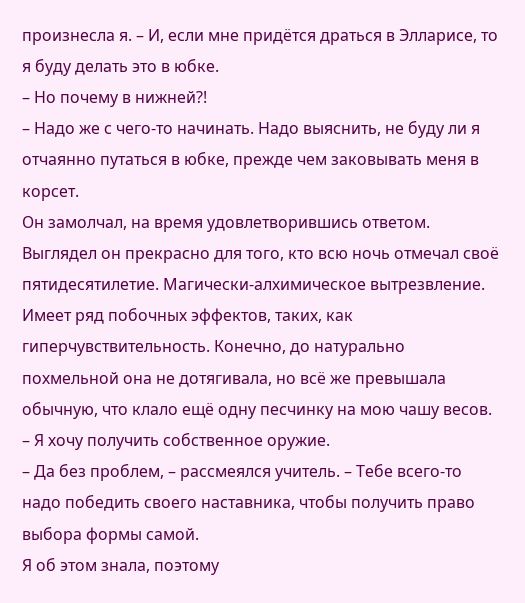произнесла я. – И, если мне придётся драться в Элларисе, то я буду делать это в юбке.
– Но почему в нижней?!
– Надо же с чего-то начинать. Надо выяснить, не буду ли я отчаянно путаться в юбке, прежде чем заковывать меня в корсет.
Он замолчал, на время удовлетворившись ответом. Выглядел он прекрасно для того, кто всю ночь отмечал своё пятидесятилетие. Магически-алхимическое вытрезвление. Имеет ряд побочных эффектов, таких, как гиперчувствительность. Конечно, до натурально похмельной она не дотягивала, но всё же превышала обычную, что клало ещё одну песчинку на мою чашу весов.
– Я хочу получить собственное оружие.
– Да без проблем, – рассмеялся учитель. – Тебе всего-то надо победить своего наставника, чтобы получить право выбора формы самой.
Я об этом знала, поэтому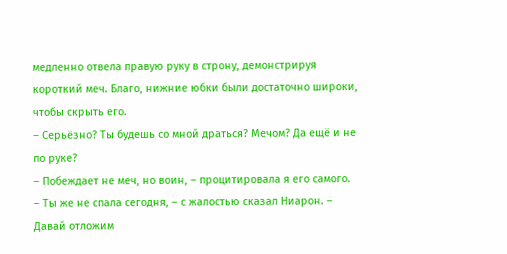медленно отвела правую руку в строну, демонстрируя короткий меч. Благо, нижние юбки были достаточно широки, чтобы скрыть его.
– Серьёзно? Ты будешь со мной драться? Мечом? Да ещё и не по руке?
– Побеждает не меч, но воин, – процитировала я его самого.
– Ты же не спала сегодня, – с жалостью сказал Ниарон. – Давай отложим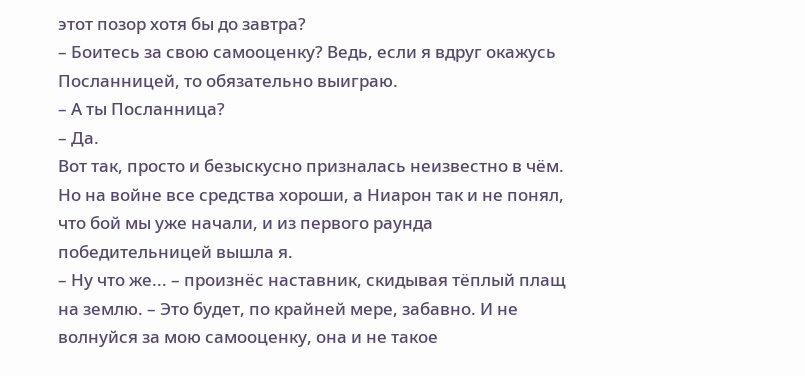этот позор хотя бы до завтра?
– Боитесь за свою самооценку? Ведь, если я вдруг окажусь Посланницей, то обязательно выиграю.
– А ты Посланница?
– Да.
Вот так, просто и безыскусно призналась неизвестно в чём. Но на войне все средства хороши, а Ниарон так и не понял, что бой мы уже начали, и из первого раунда победительницей вышла я.
– Ну что же... – произнёс наставник, скидывая тёплый плащ на землю. – Это будет, по крайней мере, забавно. И не волнуйся за мою самооценку, она и не такое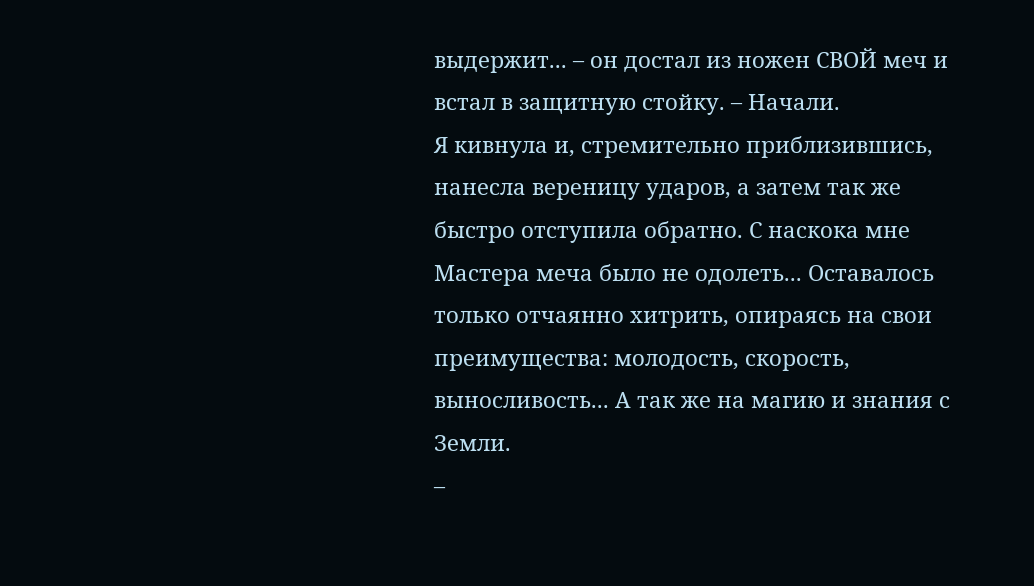выдержит... – он достал из ножен СВОЙ меч и встал в защитную стойку. – Начали.
Я кивнула и, стремительно приблизившись, нанесла вереницу ударов, а затем так же быстро отступила обратно. С наскока мне Мастера меча было не одолеть... Оставалось только отчаянно хитрить, опираясь на свои преимущества: молодость, скорость, выносливость... А так же на магию и знания с Земли.
–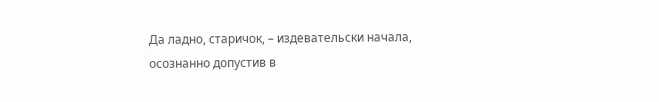Да ладно, старичок, – издевательски начала, осознанно допустив в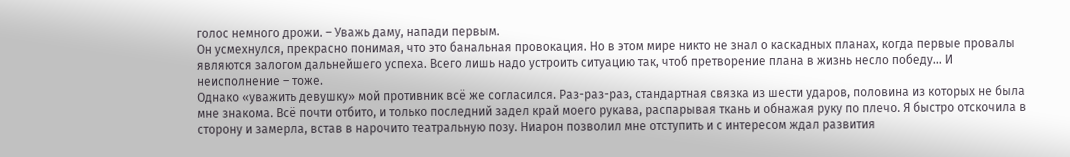голос немного дрожи. – Уважь даму, напади первым.
Он усмехнулся, прекрасно понимая, что это банальная провокация. Но в этом мире никто не знал о каскадных планах, когда первые провалы являются залогом дальнейшего успеха. Всего лишь надо устроить ситуацию так, чтоб претворение плана в жизнь несло победу... И неисполнение – тоже.
Однако «уважить девушку» мой противник всё же согласился. Раз-раз-раз, стандартная связка из шести ударов, половина из которых не была мне знакома. Всё почти отбито, и только последний задел край моего рукава, распарывая ткань и обнажая руку по плечо. Я быстро отскочила в сторону и замерла, встав в нарочито театральную позу. Ниарон позволил мне отступить и с интересом ждал развития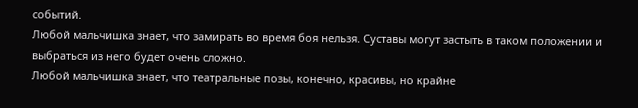событий.
Любой мальчишка знает, что замирать во время боя нельзя. Суставы могут застыть в таком положении и выбраться из него будет очень сложно.
Любой мальчишка знает, что театральные позы, конечно, красивы, но крайне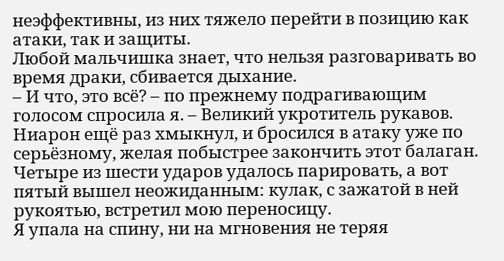неэффективны, из них тяжело перейти в позицию как атаки, так и защиты.
Любой мальчишка знает, что нельзя разговаривать во время драки, сбивается дыхание.
– И что, это всё? – по прежнему подрагивающим голосом спросила я. – Великий укротитель рукавов.
Ниарон ещё раз хмыкнул, и бросился в атаку уже по серьёзному, желая побыстрее закончить этот балаган. Четыре из шести ударов удалось парировать, а вот пятый вышел неожиданным: кулак, с зажатой в ней рукоятью, встретил мою переносицу.
Я упала на спину, ни на мгновения не теряя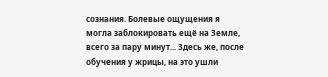сознания. Болевые ощущения я могла заблокировать ещё на Земле, всего за пару минут... Здесь же, после обучения у жрицы, на это ушли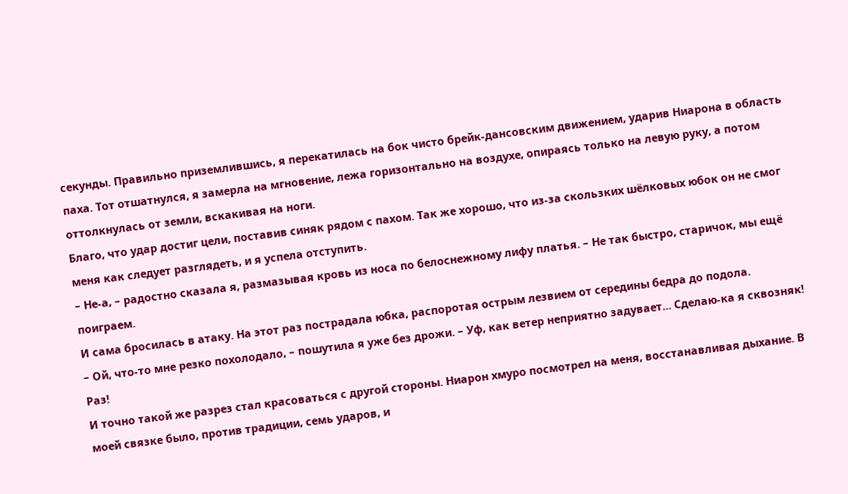секунды. Правильно приземлившись, я перекатилась на бок чисто брейк-дансовским движением, ударив Ниарона в область паха. Тот отшатнулся, я замерла на мгновение, лежа горизонтально на воздухе, опираясь только на левую руку, а потом оттолкнулась от земли, вскакивая на ноги.
Благо, что удар достиг цели, поставив синяк рядом с пахом. Так же хорошо, что из-за скользких шёлковых юбок он не смог меня как следует разглядеть, и я успела отступить.
– Не-а, – радостно сказала я, размазывая кровь из носа по белоснежному лифу платья. – Не так быстро, старичок, мы ещё поиграем.
И сама бросилась в атаку. На этот раз пострадала юбка, распоротая острым лезвием от середины бедра до подола.
– Ой, что-то мне резко похолодало, – пошутила я уже без дрожи. – Уф, как ветер неприятно задувает... Сделаю-ка я сквозняк!
Раз!
И точно такой же разрез стал красоваться с другой стороны. Ниарон хмуро посмотрел на меня, восстанавливая дыхание. В моей связке было, против традиции, семь ударов, и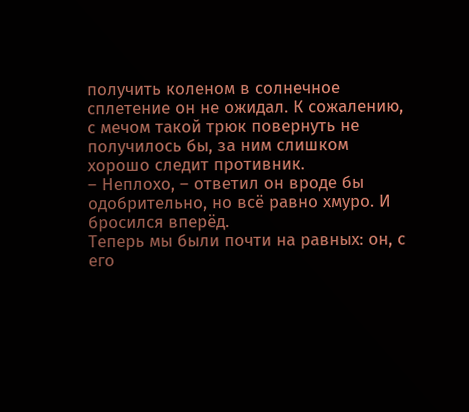получить коленом в солнечное сплетение он не ожидал. К сожалению, с мечом такой трюк повернуть не получилось бы, за ним слишком хорошо следит противник.
– Неплохо, – ответил он вроде бы одобрительно, но всё равно хмуро. И бросился вперёд.
Теперь мы были почти на равных: он, с его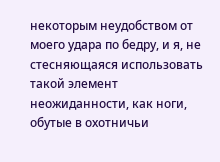некоторым неудобством от моего удара по бедру, и я, не стесняющаяся использовать такой элемент неожиданности, как ноги, обутые в охотничьи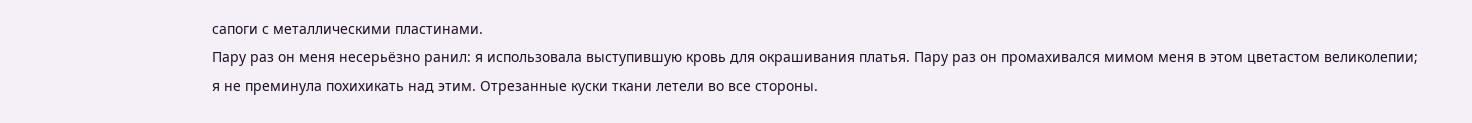сапоги с металлическими пластинами.
Пару раз он меня несерьёзно ранил: я использовала выступившую кровь для окрашивания платья. Пару раз он промахивался мимом меня в этом цветастом великолепии; я не преминула похихикать над этим. Отрезанные куски ткани летели во все стороны.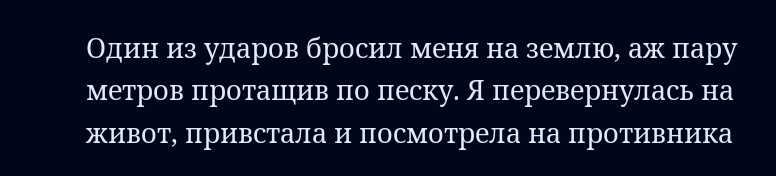Один из ударов бросил меня на землю, аж пару метров протащив по песку. Я перевернулась на живот, привстала и посмотрела на противника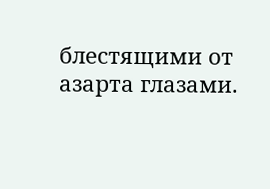блестящими от азарта глазами.